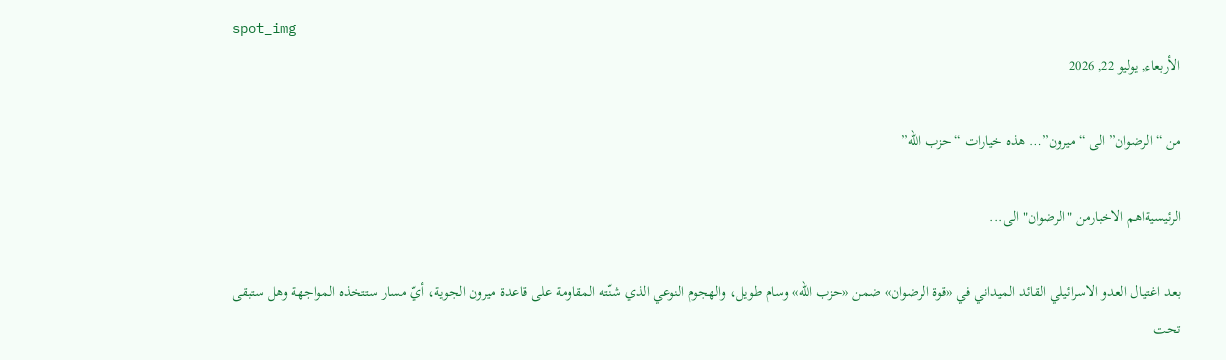spot_img
الأربعاء, يوليو 22, 2026

من “الرضوان” الى “ميرون”… هذه خيارات “حزب الله”

الرئيسيةاهم الاخبارمن "الرضوان" الى...

بعد اغتيال العدو الاسرائيلي القائد الميداني في «قوة الرضوان» ضمن «حزب الله» وسام طويل، والهجوم النوعي الذي شنّته المقاومة على قاعدة ميرون الجوية، أيّ مسار ستتخذه المواجهة وهل ستبقى تحت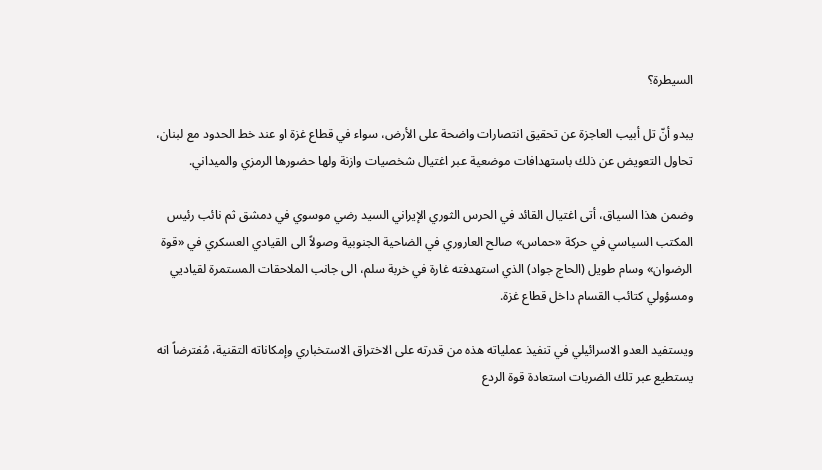السيطرة؟

يبدو أنّ تل أبيب العاجزة عن تحقيق انتصارات واضحة على الأرض، سواء في قطاع غزة او عند خط الحدود مع لبنان، تحاول التعويض عن ذلك باستهدافات موضعية عبر اغتيال شخصيات وازنة ولها حضورها الرمزي والميداني.

وضمن هذا السياق، أتى اغتيال القائد في الحرس الثوري الإيراني السيد رضي موسوي في دمشق ثم نائب رئيس المكتب السياسي في حركة «حماس» صالح العاروري في الضاحية الجنوبية وصولاً الى القيادي العسكري في «قوة الرضوان» وسام طويل (الحاج جواد) الذي استهدفته غارة في خربة سلم، الى جانب الملاحقات المستمرة لقياديي ومسؤولي كتائب القسام داخل قطاع غزة.

ويستفيد العدو الاسرائيلي في تنفيذ عملياته هذه من قدرته على الاختراق الاستخباري وإمكاناته التقنية، مُفترضاً انه يستطيع عبر تلك الضربات استعادة قوة الردع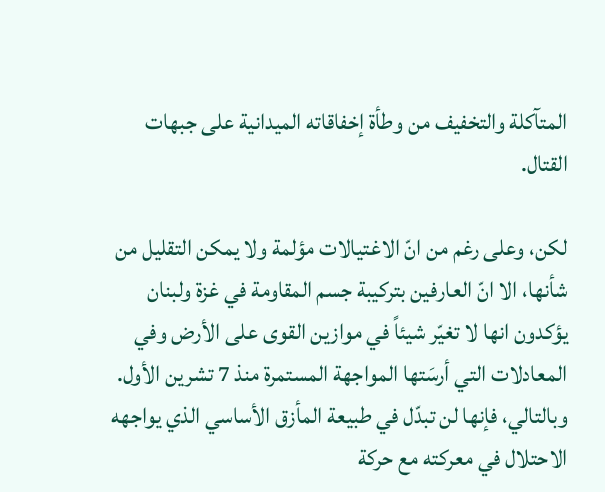المتآكلة والتخفيف من وطأة إخفاقاته الميدانية على جبهات القتال.

لكن، وعلى رغم من انّ الاغتيالات مؤلمة ولا يمكن التقليل من شأنها، الا انّ العارفين بتركيبة جسم المقاومة في غزة ولبنان يؤكدون انها لا تغيّر شيئاً في موازين القوى على الأرض وفي المعادلات التي أرسَتها المواجهة المستمرة منذ 7 تشرين الأول. وبالتالي، فإنها لن تبدّل في طبيعة المأزق الأساسي الذي يواجهه الاحتلال في معركته مع حركة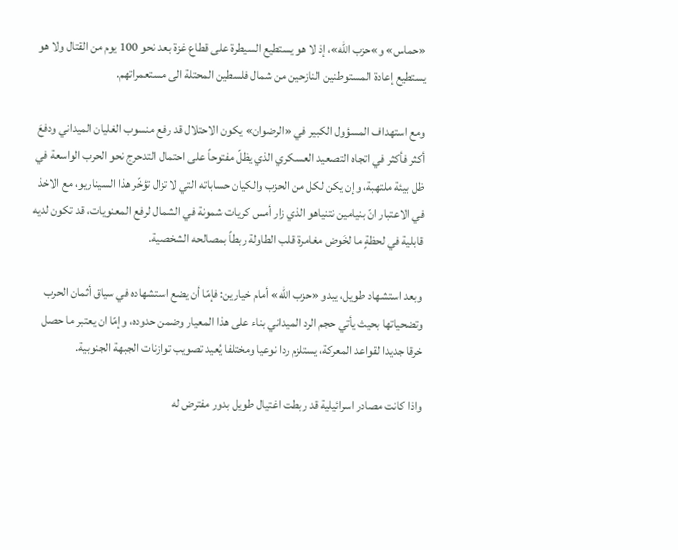«حماس» و»حزب الله»، إذ لا هو يستطيع السيطرة على قطاع غزة بعد نحو 100 يوم من القتال ولا هو يستطيع إعادة المستوطنين النازحين من شمال فلسطين المحتلة الى مستعمراتهم.

ومع استهداف المسؤول الكبير في «الرضوان» يكون الاحتلال قد رفع منسوب الغليان الميداني ودفعَ أكثر فأكثر في اتجاه التصعيد العسكري الذي يظلّ مفتوحاً على احتمال التدحرج نحو الحرب الواسعة في ظل بيئة ملتهبة، وإن يكن لكل من الحزب والكيان حساباته التي لا تزال تؤخّر هذا السيناريو، مع الاخذ في الاعتبار انّ بنيامين نتنياهو الذي زار أمس كريات شمونة في الشمال لرفع المعنويات، قد تكون لديه قابلية في لحظةٍ ما لخَوض مغامرة قلب الطاولة ربطاً بمصالحه الشخصية.

وبعد استشهاد طويل، يبدو «حزب الله» أمام خيارين: فإمّا أن يضع استشهاده في سياق أثمان الحرب وتضحياتها بحيث يأتي حجم الرد الميداني بناء على هذا المعيار وضمن حدوده، وإمّا ان يعتبر ما حصل خرقا جديدا لقواعد المعركة، يستلزم ردا نوعيا ومختلفا يُعيد تصويب توازنات الجبهة الجنوبية.

واذا كانت مصادر اسرائيلية قد ربطت اغتيال طويل بدور مفترض له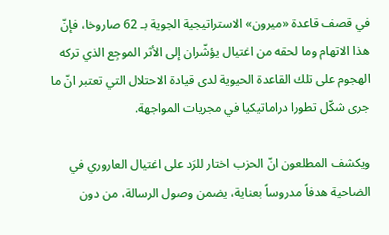في قصف قاعدة «ميرون» الاستراتيجية الجوية بـ 62 صاروخا، فإنّ هذا الاتهام وما لحقه من اغتيال يؤشّران إلى الأثر الموجِع الذي تركه الهجوم على تلك القاعدة الحيوية لدى قيادة الاحتلال التي تعتبر انّ ما جرى شكّل تطورا دراماتيكيا في مجريات المواجهة.

ويكشف المطلعون انّ الحزب اختار للرَد على اغتيال العاروري في الضاحية هدفاً مدروساً بعناية، يضمن وصول الرسالة، من دون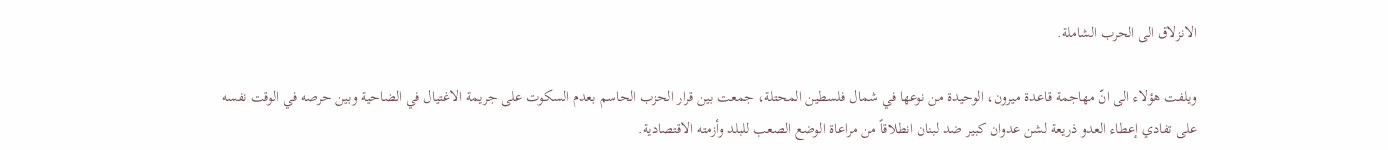الانزلاق الى الحرب الشاملة.

ويلفت هؤلاء الى انّ مهاجمة قاعدة ميرون، الوحيدة من نوعها في شمال فلسطين المحتلة، جمعت بين قرار الحزب الحاسم بعدم السكوت على جريمة الاغتيال في الضاحية وبين حرصه في الوقت نفسه على تفادي إعطاء العدو ذريعة لشن عدوان كبير ضد لبنان انطلاقاً من مراعاة الوضع الصعب للبلد وأزمته الاقتصادية.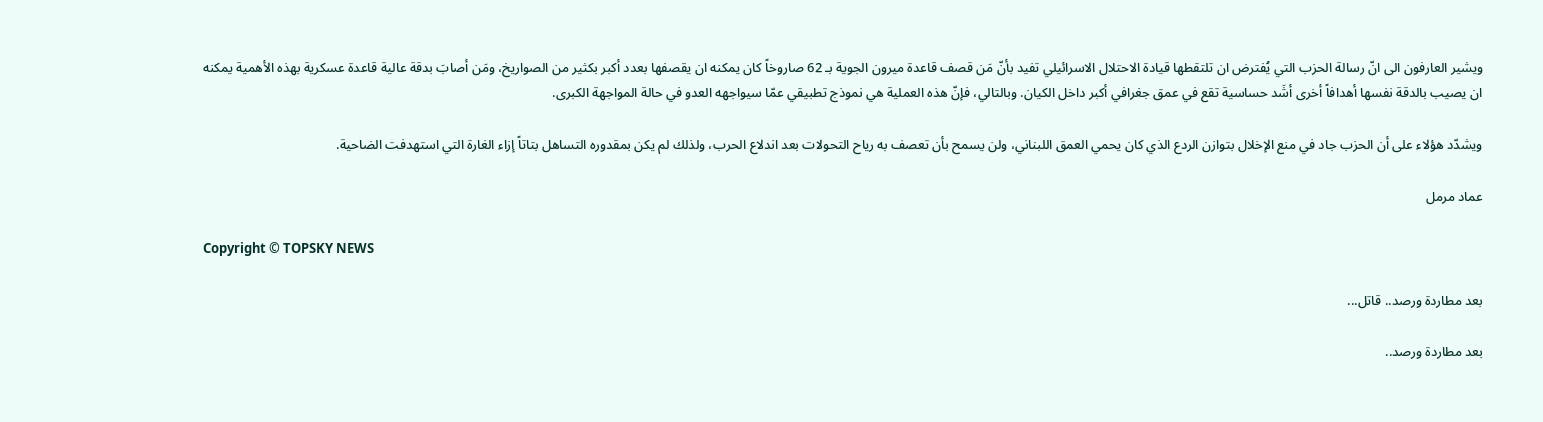ويشير العارفون الى انّ رسالة الحزب التي يُفترض ان تلتقطها قيادة الاحتلال الاسرائيلي تفيد بأنّ مَن قصف قاعدة ميرون الجوية بـ 62 صاروخاً كان يمكنه ان يقصفها بعدد أكبر بكثير من الصواريخ، ومَن أصابَ بدقة عالية قاعدة عسكرية بهذه الأهمية يمكنه ان يصيب بالدقة نفسها أهدافاً أخرى أشَد حساسية تقع في عمق جغرافي أكبر داخل الكيان. وبالتالي، فإنّ هذه العملية هي نموذج تطبيقي عمّا سيواجهه العدو في حالة المواجهة الكبرى.

ويشدّد هؤلاء على أن الحزب جاد في منع الإخلال بتوازن الردع الذي كان يحمي العمق اللبناني، ولن يسمح بأن تعصف به رياح التحولات بعد اندلاع الحرب، ولذلك لم يكن بمقدوره التساهل بتاتاً إزاء الغارة التي استهدفت الضاحية.

عماد مرمل

Copyright © TOPSKY NEWS

بعد مطاردة ورصد.. قاتل...

بعد مطاردة ورصد..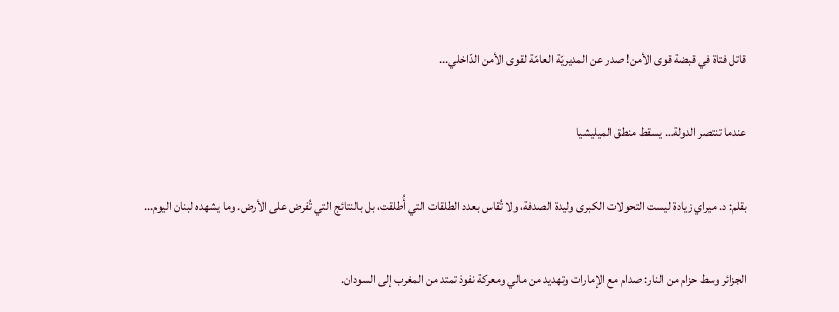قاتل فتاة في قبضة قوى الأمن! صدر عن المديريّة العامّة لقوى الأمن الدّاخلي...

عندما تنتصر الدولة… يسقط منطق الميليشيا

بقلم: د. ميراي زيادة ليست التحولات الكبرى وليدة الصدفة، ولا تُقاس بعدد الطلقات التي أُطلقت، بل بالنتائج التي تُفرض على الأرض. وما يشهده لبنان اليوم...

الجزائر وسط حزام من النار: صدام مع الإمارات وتهديد من مالي ومعركة نفوذ تمتد من المغرب إلى السودان.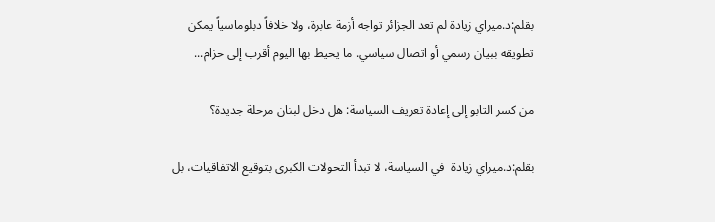بقلم:د.ميراي زيادة لم تعد الجزائر تواجه أزمة عابرة، ولا خلافاً دبلوماسياً يمكن تطويقه ببيان رسمي أو اتصال سياسي. ما يحيط بها اليوم أقرب إلى حزام...

من كسر التابو إلى إعادة تعريف السياسة: هل دخل لبنان مرحلة جديدة؟

بقلم:د.ميراي زيادة  في السياسة، لا تبدأ التحولات الكبرى بتوقيع الاتفاقيات، بل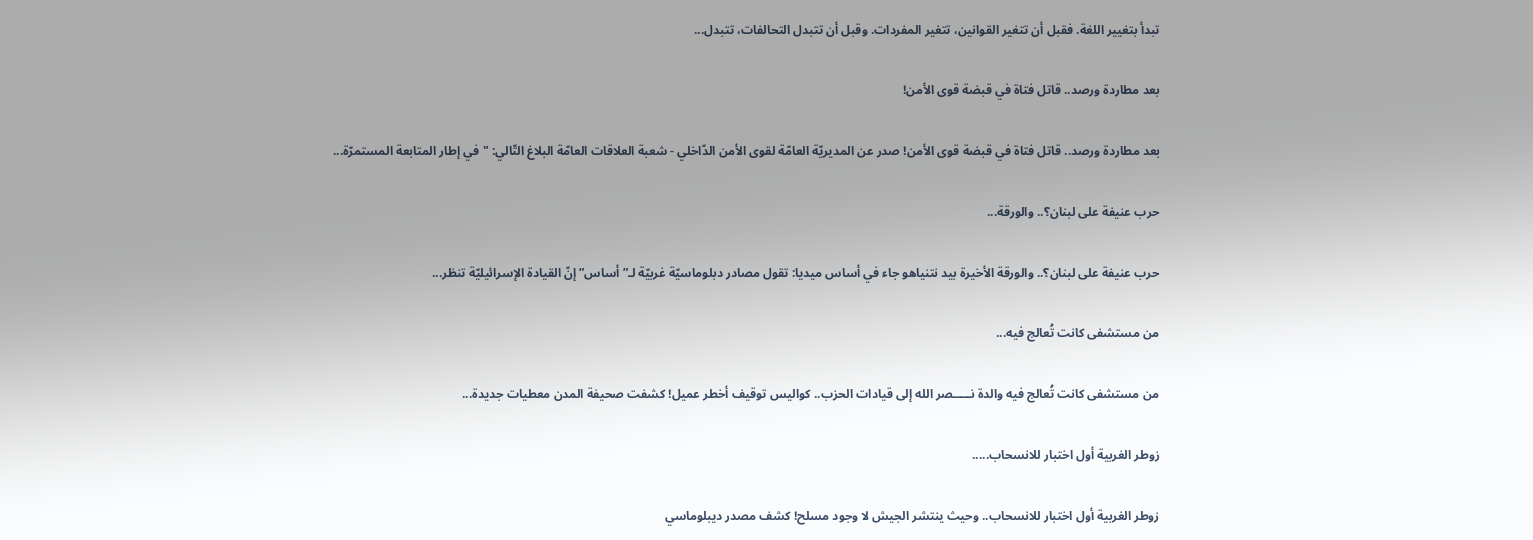تبدأ بتغيير اللغة. فقبل أن تتغير القوانين، تتغير المفردات. وقبل أن تتبدل التحالفات، تتبدل...

بعد مطاردة ورصد.. قاتل فتاة في قبضة قوى الأمن!

بعد مطاردة ورصد.. قاتل فتاة في قبضة قوى الأمن! صدر عن المديريّة العامّة لقوى الأمن الدّاخلي - شعبة العلاقات العامّة البلاغ التّالي: "في إطار المتابعة المستمرّة...

حرب عنيفة على لبنان؟.. والورقة...

حرب عنيفة على لبنان؟.. والورقة الأخيرة بيد نتنياهو جاء في أساس ميديا: تقول مصادر دبلوماسيّة غربيّة لـ”أساس” إنّ القيادة الإسرائيليّة تنظر...

من مستشفى كانت تُعالج فيه...

من مستشفى كانت تُعالج فيه والدة نـــــصر الله إلى قيادات الحزب.. كواليس توقيف أخطر عميل! كشفت صحيفة المدن معطيات جديدة...

زوطر الغربية أول اختبار للانسحاب.....

زوطر الغربية أول اختبار للانسحاب.. وحيث ينتشر الجيش لا وجود مسلح! كشف مصدر ديبلوماسي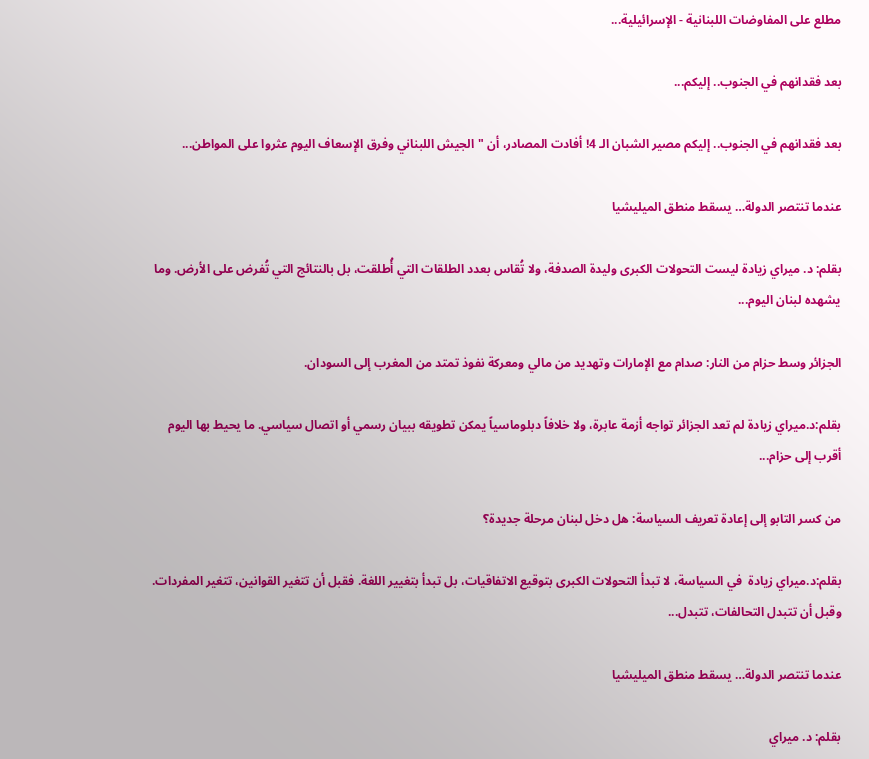مطلع على المفاوضات اللبنانية - الإسرائيلية...

بعد فقدانهم في الجنوب.. إليكم...

بعد فقدانهم في الجنوب.. إليكم مصير الشبان الـ 4! أفادت المصادر، أن "الجيش اللبناني وفرق الإسعاف اليوم عثروا على المواطن...

عندما تنتصر الدولة… يسقط منطق الميليشيا

بقلم: د. ميراي زيادة ليست التحولات الكبرى وليدة الصدفة، ولا تُقاس بعدد الطلقات التي أُطلقت، بل بالنتائج التي تُفرض على الأرض. وما يشهده لبنان اليوم...

الجزائر وسط حزام من النار: صدام مع الإمارات وتهديد من مالي ومعركة نفوذ تمتد من المغرب إلى السودان.

بقلم:د.ميراي زيادة لم تعد الجزائر تواجه أزمة عابرة، ولا خلافاً دبلوماسياً يمكن تطويقه ببيان رسمي أو اتصال سياسي. ما يحيط بها اليوم أقرب إلى حزام...

من كسر التابو إلى إعادة تعريف السياسة: هل دخل لبنان مرحلة جديدة؟

بقلم:د.ميراي زيادة  في السياسة، لا تبدأ التحولات الكبرى بتوقيع الاتفاقيات، بل تبدأ بتغيير اللغة. فقبل أن تتغير القوانين، تتغير المفردات. وقبل أن تتبدل التحالفات، تتبدل...

عندما تنتصر الدولة… يسقط منطق الميليشيا

بقلم: د. ميراي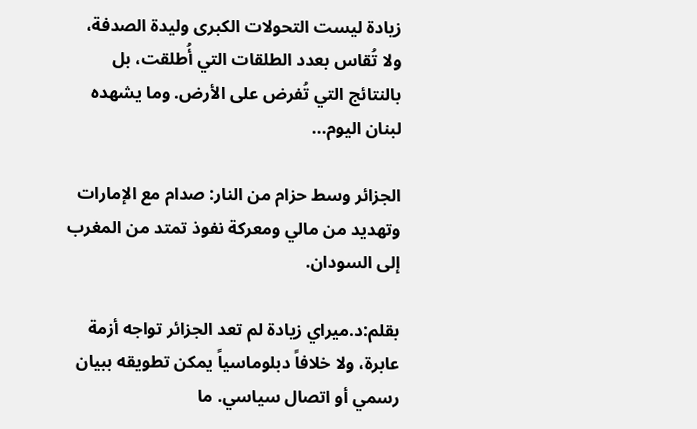زيادة ليست التحولات الكبرى وليدة الصدفة، ولا تُقاس بعدد الطلقات التي أُطلقت، بل بالنتائج التي تُفرض على الأرض. وما يشهده لبنان اليوم...

الجزائر وسط حزام من النار: صدام مع الإمارات وتهديد من مالي ومعركة نفوذ تمتد من المغرب إلى السودان.

بقلم:د.ميراي زيادة لم تعد الجزائر تواجه أزمة عابرة، ولا خلافاً دبلوماسياً يمكن تطويقه ببيان رسمي أو اتصال سياسي. ما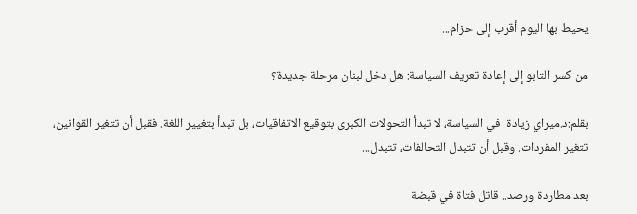يحيط بها اليوم أقرب إلى حزام...

من كسر التابو إلى إعادة تعريف السياسة: هل دخل لبنان مرحلة جديدة؟

بقلم:د.ميراي زيادة  في السياسة، لا تبدأ التحولات الكبرى بتوقيع الاتفاقيات، بل تبدأ بتغيير اللغة. فقبل أن تتغير القوانين، تتغير المفردات. وقبل أن تتبدل التحالفات، تتبدل...

بعد مطاردة ورصد.. قاتل فتاة في قبضة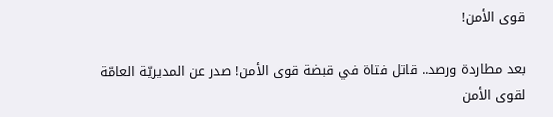قوى الأمن!

بعد مطاردة ورصد.. قاتل فتاة في قبضة قوى الأمن! صدر عن المديريّة العامّة لقوى الأمن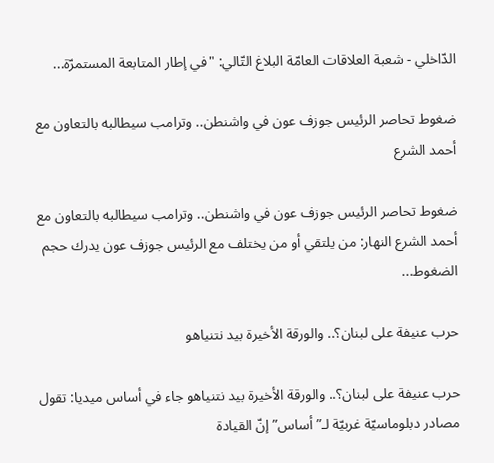الدّاخلي - شعبة العلاقات العامّة البلاغ التّالي: "في إطار المتابعة المستمرّة...

ضغوط تحاصر الرئيس جوزف عون في واشنطن.. وترامب سيطالبه بالتعاون مع أحمد الشرع

ضغوط تحاصر الرئيس جوزف عون في واشنطن.. وترامب سيطالبه بالتعاون مع أحمد الشرع النهار: من يلتقي أو من يختلف مع الرئيس جوزف عون يدرك حجم الضغوط...

حرب عنيفة على لبنان؟.. والورقة الأخيرة بيد نتنياهو

حرب عنيفة على لبنان؟.. والورقة الأخيرة بيد نتنياهو جاء في أساس ميديا: تقول مصادر دبلوماسيّة غربيّة لـ”أساس” إنّ القيادة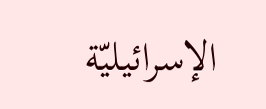الإسرائيليّة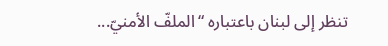تنظر إلى لبنان باعتباره “الملفّ الأمنيّ...